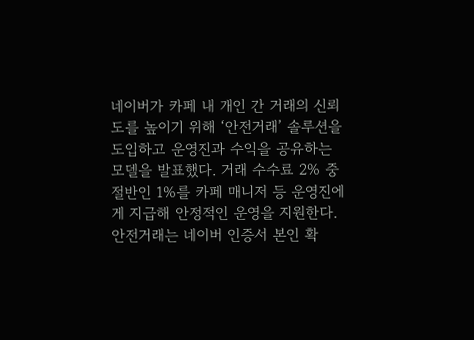네이버가 카페 내 개인 간 거래의 신뢰도를 높이기 위해 ‘안전거래’ 솔루션을 도입하고 운영진과 수익을 공유하는 모델을 발표했다. 거래 수수료 2% 중 절반인 1%를 카페 매니저 등 운영진에게 지급해 안정적인 운영을 지원한다. 안전거래는 네이버 인증서 본인 확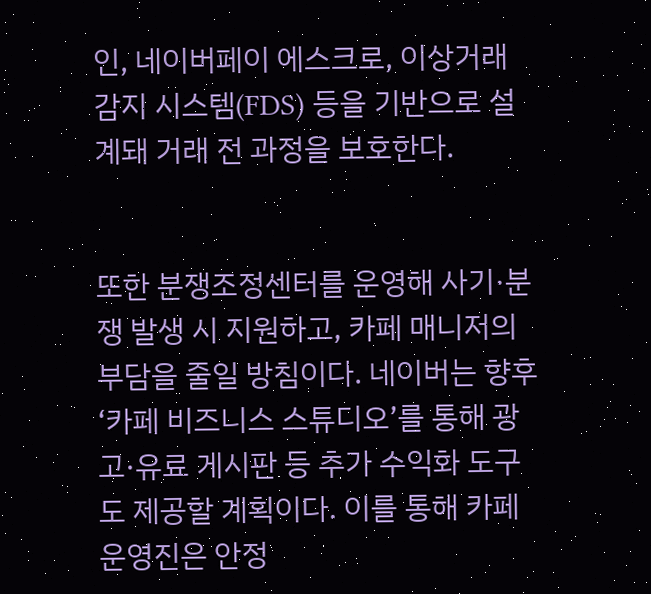인, 네이버페이 에스크로, 이상거래 감지 시스템(FDS) 등을 기반으로 설계돼 거래 전 과정을 보호한다.


또한 분쟁조정센터를 운영해 사기·분쟁 발생 시 지원하고, 카페 매니저의 부담을 줄일 방침이다. 네이버는 향후 ‘카페 비즈니스 스튜디오’를 통해 광고·유료 게시판 등 추가 수익화 도구도 제공할 계획이다. 이를 통해 카페 운영진은 안정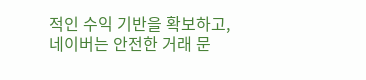적인 수익 기반을 확보하고, 네이버는 안전한 거래 문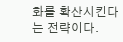화를 확산시킨다는 전략이다.